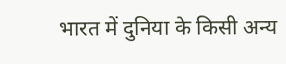भारत में दुनिया के किसी अन्य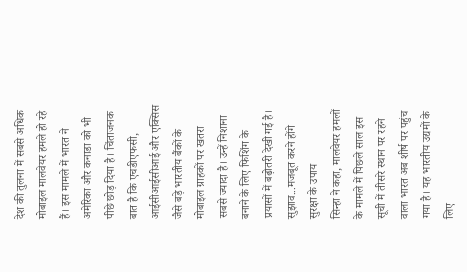देश की तुलना में सबसे अधिक मोबाइल मालवेयर हमले हो रहे हैं। इस मामले में भारत ने अमेरिका और कनाडा को भी पीछे छोड़ दिया है। चिंताजनक बात है कि एचडीएफसी, आईसीआईसीआई और एक्सिस जैसे बड़े भारतीय बैंकों के मोबाइल ग्राहकों पर खतरा सबसे ज्यादा है। उन्हें निशाना बनाने के लिए फिशिंग के प्रयासों में बढ़ोतरी देखी गई है।
सुझाव...मजबूत करने होंगे सुरक्षा के उपाय
सिन्हा ने कहा, मालवेयर हमलों के मामले में पिछले साल इस सूची में तीसरे स्थान पर रहने वाला भारत अब शीर्ष पर पहुंच गया है। यह भारतीय उद्यमों के लिए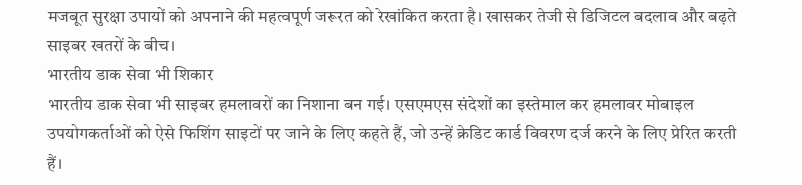मजबूत सुरक्षा उपायों को अपनाने की महत्वपूर्ण जरूरत को रेखांकित करता है। खासकर तेजी से डिजिटल बदलाव और बढ़ते साइबर खतरों के बीच।
भारतीय डाक सेवा भी शिकार
भारतीय डाक सेवा भी साइबर हमलावरों का निशाना बन गई। एसएमएस संदेशों का इस्तेमाल कर हमलावर मोबाइल उपयोगकर्ताओं को ऐसे फिशिंग साइटों पर जाने के लिए कहते हैं, जो उन्हें क्रेडिट कार्ड विवरण दर्ज करने के लिए प्रेरित करती हैं।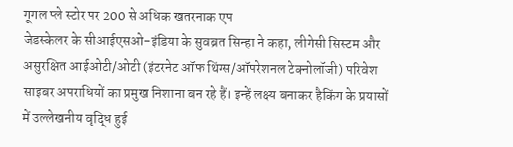गूगल प्ले स्टोर पर 200 से अधिक खतरनाक एप
जेडस्केलर के सीआईएसओ-इंडिया के सुवब्रत सिन्हा ने कहा, लीगेसी सिस्टम और असुरक्षित आईओटी/ओटी (इंटरनेट ऑफ थिंग्स/ऑपरेशनल टेक्नोलॉजी) परिवेश साइबर अपराधियों का प्रमुख निशाना बन रहे हैं। इन्हें लक्ष्य बनाकर हैकिंग के प्रयासों में उल्लेखनीय वृद्धि हुई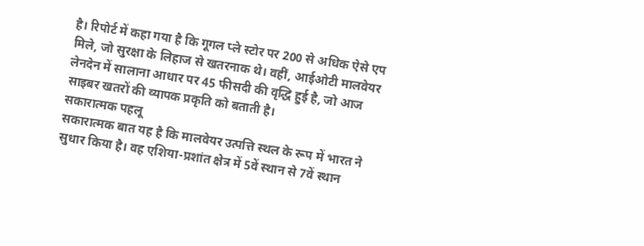है। रिपोर्ट में कहा गया है कि गूगल प्ले स्टोर पर 200 से अधिक ऐसे एप मिले, जो सुरक्षा के लिहाज से खतरनाक थे। वहीं, आईओटी मालवेयर लेनदेन में सालाना आधार पर 45 फीसदी की वृद्धि हुई है, जो आज साइबर खतरों की व्यापक प्रकृति को बताती है।
सकारात्मक पहलू
सकारात्मक बात यह है कि मालवेयर उत्पत्ति स्थल के रूप में भारत ने सुधार किया है। वह एशिया-प्रशांत क्षेत्र में 5वें स्थान से 7वें स्थान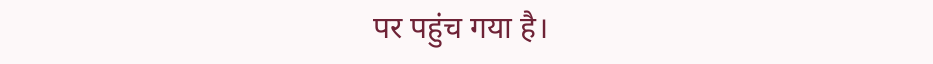पर पहुंच गया है।